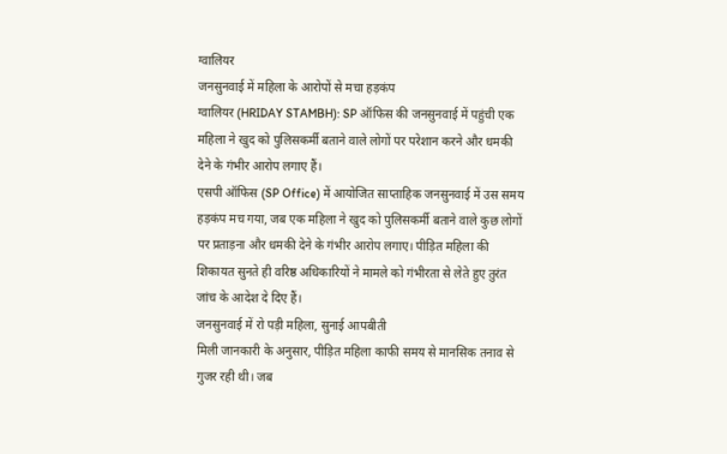ग्वालियर
जनसुनवाई में महिला के आरोपों से मचा हड़कंप
ग्वालियर (HRIDAY STAMBH): SP ऑफिस की जनसुनवाई में पहुंची एक महिला ने खुद को पुलिसकर्मी बताने वाले लोगों पर परेशान करने और धमकी देने के गंभीर आरोप लगाए हैं।
एसपी ऑफिस (SP Office) में आयोजित साप्ताहिक जनसुनवाई में उस समय हड़कंप मच गया, जब एक महिला ने खुद को पुलिसकर्मी बताने वाले कुछ लोगों पर प्रताड़ना और धमकी देने के गंभीर आरोप लगाए। पीड़ित महिला की शिकायत सुनते ही वरिष्ठ अधिकारियों ने मामले को गंभीरता से लेते हुए तुरंत जांच के आदेश दे दिए हैं।
जनसुनवाई में रो पड़ी महिला, सुनाई आपबीती
मिली जानकारी के अनुसार, पीड़ित महिला काफी समय से मानसिक तनाव से गुजर रही थी। जब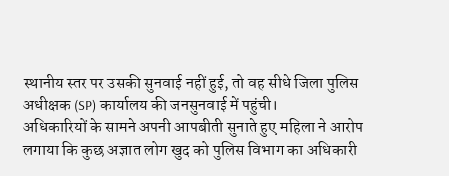स्थानीय स्तर पर उसकी सुनवाई नहीं हुई, तो वह सीधे जिला पुलिस अधीक्षक (SP) कार्यालय की जनसुनवाई में पहुंची।
अधिकारियों के सामने अपनी आपबीती सुनाते हुए महिला ने आरोप लगाया कि कुछ अज्ञात लोग खुद को पुलिस विभाग का अधिकारी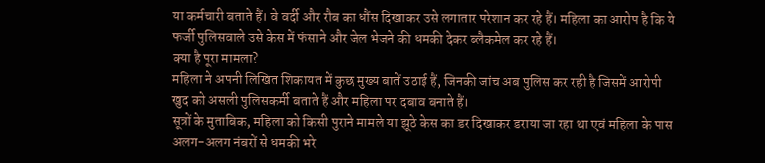या कर्मचारी बताते हैं। वे वर्दी और रौब का धौंस दिखाकर उसे लगातार परेशान कर रहे हैं। महिला का आरोप है कि ये फर्जी पुलिसवाले उसे केस में फंसाने और जेल भेजने की धमकी देकर ब्लैकमेल कर रहे हैं।
क्या है पूरा मामला?
महिला ने अपनी लिखित शिकायत में कुछ मुख्य बातें उठाई हैं, जिनकी जांच अब पुलिस कर रही है जिसमें आरोपी खुद को असली पुलिसकर्मी बताते हैं और महिला पर दबाव बनाते हैं।
सूत्रों के मुताबिक, महिला को किसी पुराने मामले या झूठे केस का डर दिखाकर डराया जा रहा था एवं महिला के पास अलग-अलग नंबरों से धमकी भरे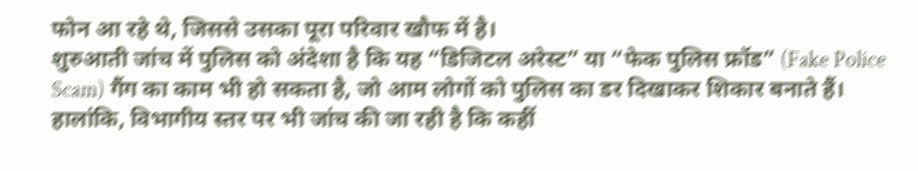फोन आ रहे थे, जिससे उसका पूरा परिवार खौफ में है।
शुरुआती जांच में पुलिस को अंदेशा है कि यह “डिजिटल अरेस्ट” या “फेक पुलिस फ्रॉड” (Fake Police Scam) गैंग का काम भी हो सकता है, जो आम लोगों को पुलिस का डर दिखाकर शिकार बनाते हैं। हालांकि, विभागीय स्तर पर भी जांच की जा रही है कि कहीं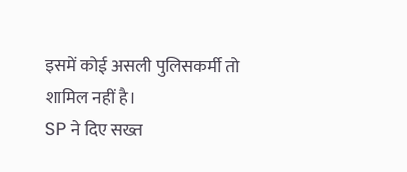इसमें कोई असली पुलिसकर्मी तो शामिल नहीं है।
SP ने दिए सख्त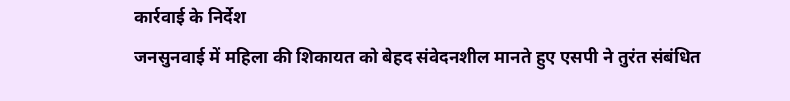कार्रवाई के निर्देश
जनसुनवाई में महिला की शिकायत को बेहद संवेदनशील मानते हुए एसपी ने तुरंत संबंधित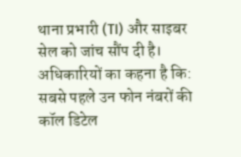थाना प्रभारी (TI) और साइबर सेल को जांच सौंप दी है।
अधिकारियों का कहना है कि:
सबसे पहले उन फोन नंबरों की कॉल डिटेल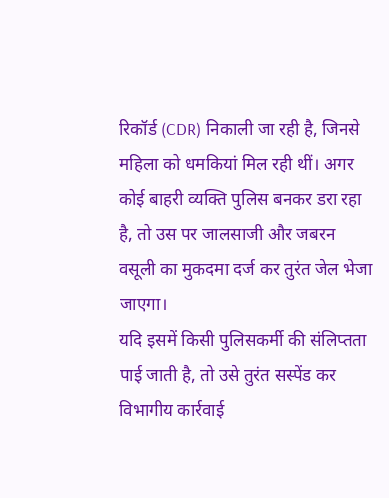रिकॉर्ड (CDR) निकाली जा रही है, जिनसे महिला को धमकियां मिल रही थीं। अगर कोई बाहरी व्यक्ति पुलिस बनकर डरा रहा है, तो उस पर जालसाजी और जबरन वसूली का मुकदमा दर्ज कर तुरंत जेल भेजा जाएगा।
यदि इसमें किसी पुलिसकर्मी की संलिप्तता पाई जाती है, तो उसे तुरंत सस्पेंड कर विभागीय कार्रवाई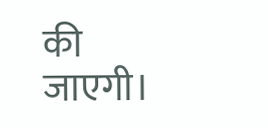की जाएगी।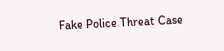Fake Police Threat Case